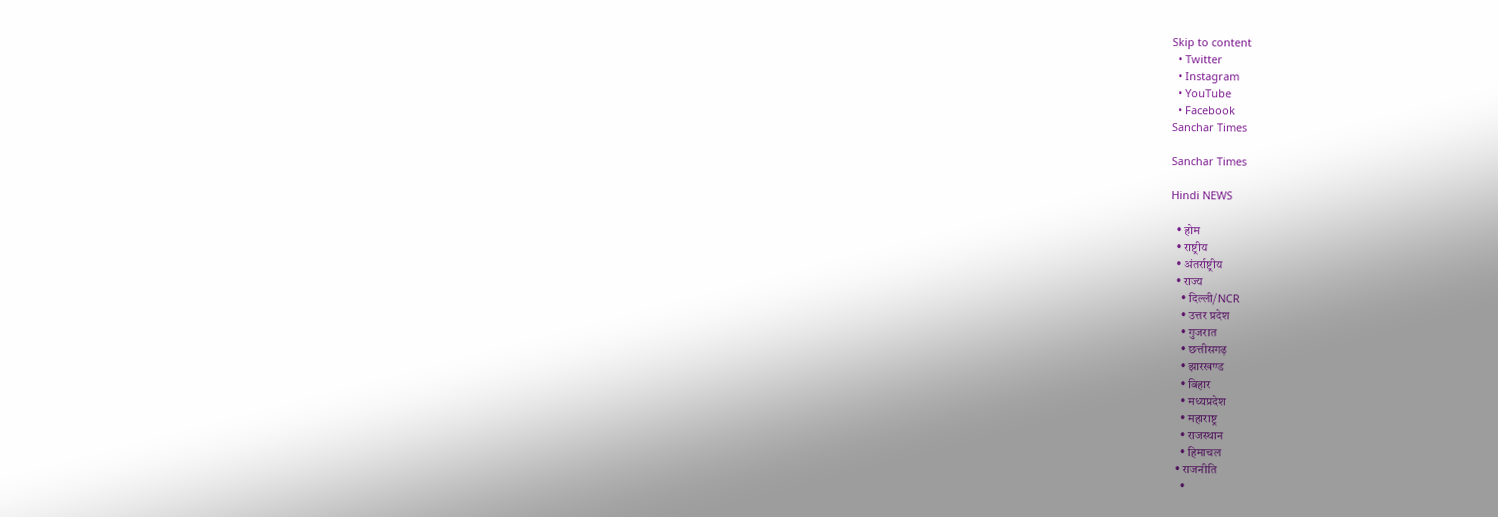Skip to content
  • Twitter
  • Instagram
  • YouTube
  • Facebook
Sanchar Times

Sanchar Times

Hindi NEWS

  • होम
  • राष्ट्रीय
  • अंतर्राष्ट्रीय
  • राज्य
    • दिल्ली/NCR
    • उत्तर प्रदेश
    • गुजरात
    • छत्तीसगढ़
    • झारखण्ड
    • बिहार
    • मध्यप्रदेश
    • महाराष्ट्र
    • राजस्थान
    • हिमाचल
  • राजनीति
    •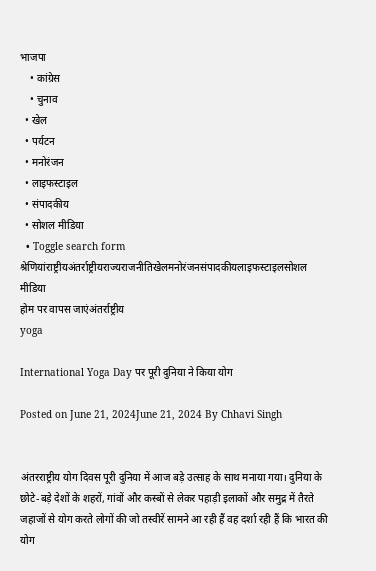भाजपा
    • कांग्रेस
    • चुनाव
  • खेल
  • पर्यटन
  • मनोरंजन
  • लाइफस्टाइल
  • संपादकीय
  • सोशल मीडिया
  • Toggle search form
श्रेणियांराष्ट्रीयअंतर्राष्ट्रीयराज्यराजनीतिखेलमनोरंजनसंपादकीयलाइफस्टाइलसोशल मीडिया
होम पर वापस जाएंअंतर्राष्ट्रीय
yoga

International Yoga Day पर पूरी दुनिया ने किया योग

Posted on June 21, 2024June 21, 2024 By Chhavi Singh


अंतरराष्ट्रीय योग दिवस पूरी दुनिया में आज बड़े उत्साह के साथ मनाया गया। दुनिया के छोटे-बड़े देशों के शहरों, गांवों और कस्बों से लेकर पहाड़ी इलाकों और समुद्र में तैरते जहाजों से योग करते लोगों की जो तस्वीरें सामने आ रही हैं वह दर्शा रही हैं कि भारत की योग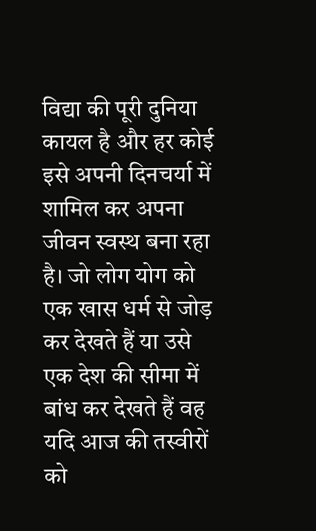विद्या की पूरी दुनिया कायल है और हर कोई इसे अपनी दिनचर्या में शामिल कर अपना जीवन स्वस्थ बना रहा है। जो लोग योग को एक खास धर्म से जोड़ कर देखते हैं या उसे एक देश की सीमा में बांध कर देखते हैं वह यदि आज की तस्वीरों को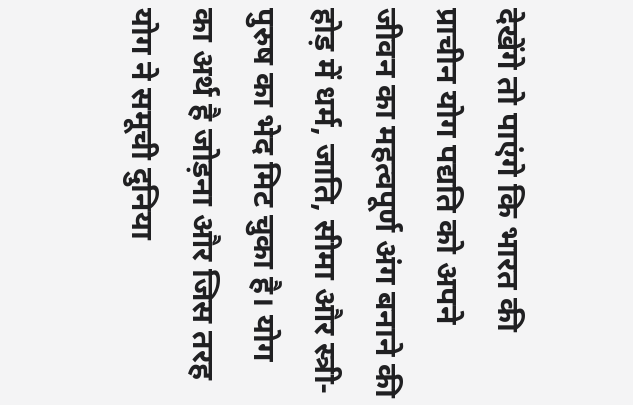देखेंगे तो पाएंगे कि भारत की प्राचीन योग पद्यति को अपने जीवन का महत्वपूर्ण अंग बनाने की होड़ में धर्म, जाति, सीमा और स्त्री-पुरुष का भेद मिट चुका है। योग का अर्थ है जोड़ना और जिस तरह योग ने समूची दुनिया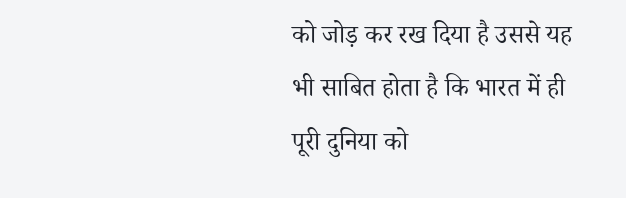को जोड़ कर रख दिया है उससे यह भी साबित होता है कि भारत में ही पूरी दुनिया को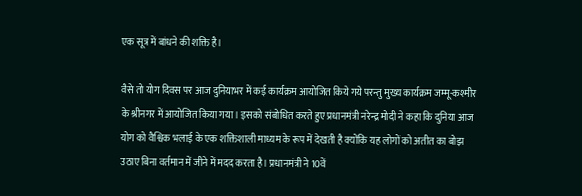एक सूत्र में बांधने की शक्ति है।

वैसे तो योग दिवस पर आज दुनियाभर में कई कार्यक्रम आयोजित किये गये परन्तु मुख्य कार्यक्रम जम्मू-कश्मीर के श्रीनगर में आयोजित किया गया। इसको संबोधित करते हुए प्रधानमंत्री नरेन्द्र मोदी ने कहा कि दुनिया आज योग को वैश्विक भलाई के एक शक्तिशाली माध्यम के रूप में देखती है क्योंकि यह लोगों को अतीत का बोझ उठाए बिना वर्तमान में जीने में मदद करता है। प्रधानमंत्री ने 10वें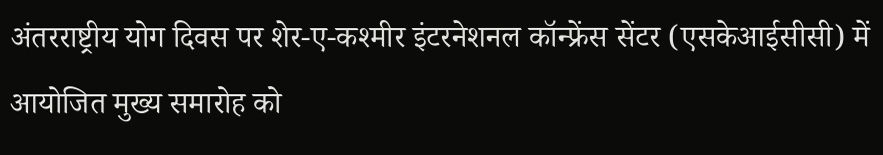अंतरराष्ट्रीय योग दिवस पर शेर-ए-कश्मीर इंटरनेशनल कॉन्फ्रेंस सेंटर (एसकेआईसीसी) में आयोजित मुख्य समारोह को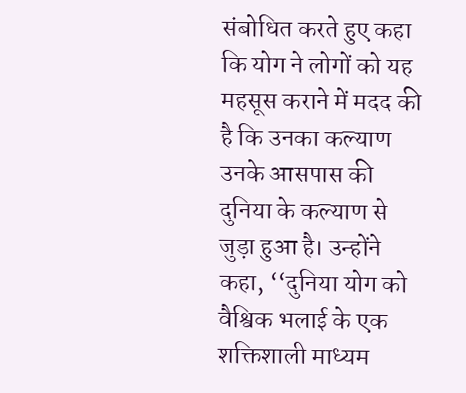संबोधित करते हुए कहा कि योग ने लोगों को यह महसूस कराने में मदद की है कि उनका कल्याण उनके आसपास की दुनिया के कल्याण से जुड़ा हुआ है। उन्होंने कहा, ‘‘दुनिया योग को वैश्विक भलाई के एक शक्तिशाली माध्यम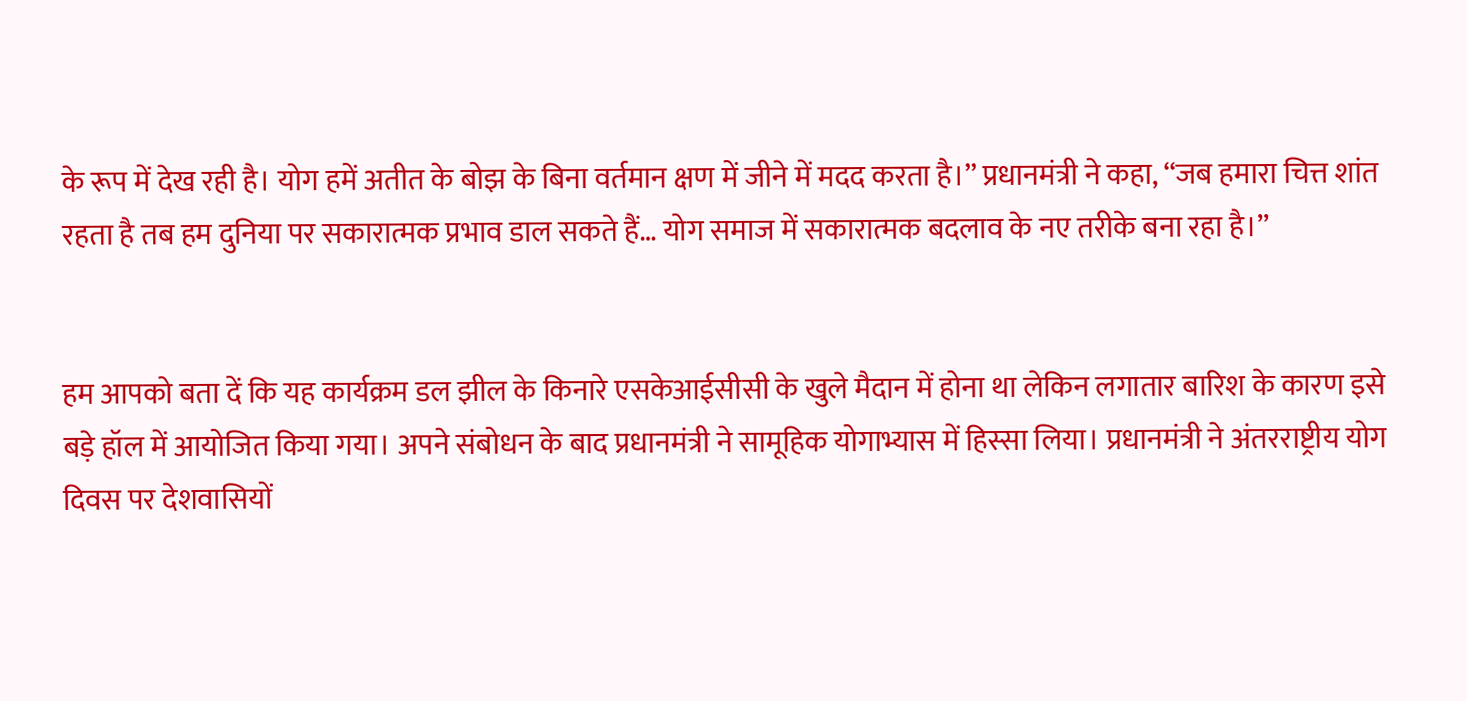के रूप में देख रही है। योग हमें अतीत के बोझ के बिना वर्तमान क्षण में जीने में मदद करता है।’’ प्रधानमंत्री ने कहा, ‘‘जब हमारा चित्त शांत रहता है तब हम दुनिया पर सकारात्मक प्रभाव डाल सकते हैं… योग समाज में सकारात्मक बदलाव के नए तरीके बना रहा है।’’


हम आपको बता दें कि यह कार्यक्रम डल झील के किनारे एसकेआईसीसी के खुले मैदान में होना था लेकिन लगातार बारिश के कारण इसे बड़े हॉल में आयोजित किया गया। अपने संबोधन के बाद प्रधानमंत्री ने सामूहिक योगाभ्यास में हिस्सा लिया। प्रधानमंत्री ने अंतरराष्ट्रीय योग दिवस पर देशवासियों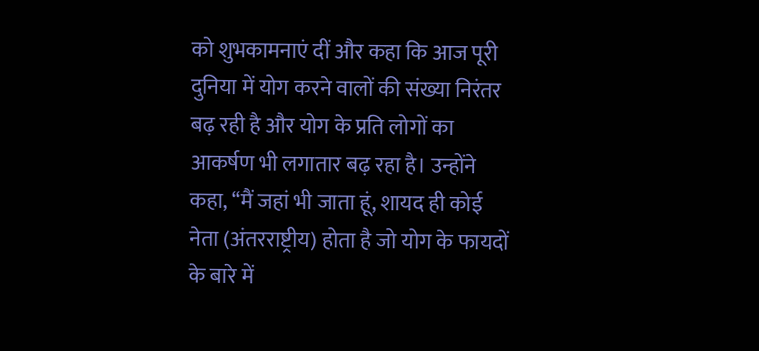को शुभकामनाएं दीं और कहा कि आज पूरी दुनिया में योग करने वालों की संख्या निरंतर बढ़ रही है और योग के प्रति लोगों का आकर्षण भी लगातार बढ़ रहा है। उन्होंने कहा, ‘‘मैं जहां भी जाता हूं, शायद ही कोई नेता (अंतरराष्ट्रीय) होता है जो योग के फायदों के बारे में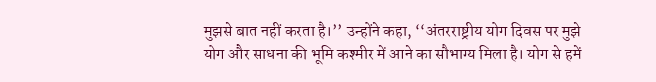मुझसे बात नहीं करता है।’’ उन्होंने कहा, ‘‘अंतरराष्ट्रीय योग दिवस पर मुझे योग और साधना की भूमि कश्मीर में आने का सौभाग्य मिला है। योग से हमें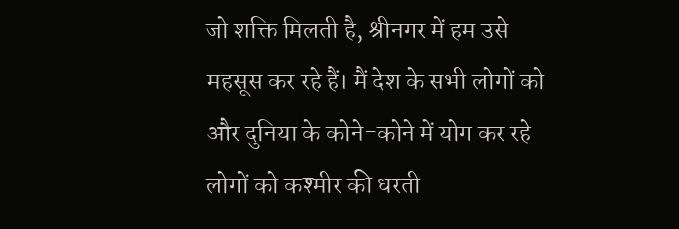जो शक्ति मिलती है, श्रीनगर में हम उसे महसूस कर रहे हैं। मैं देश के सभी लोगों को और दुनिया के कोने-कोने में योग कर रहे लोगों को कश्मीर की धरती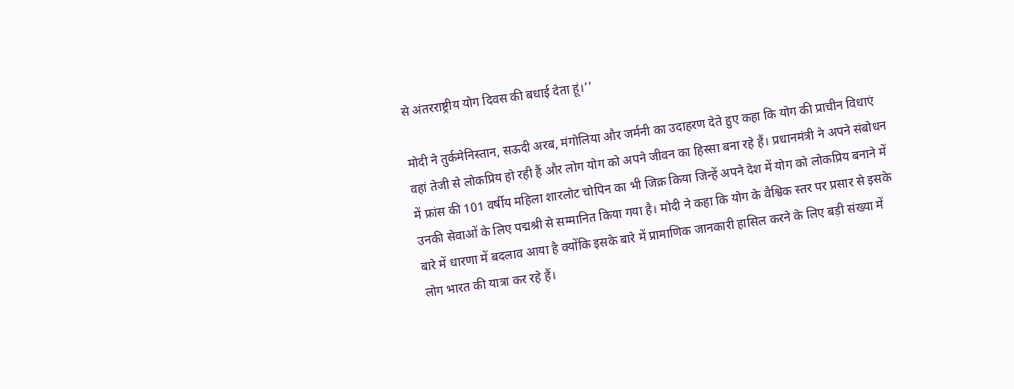से अंतरराष्ट्रीय योग दिवस की बधाई देता हूं।’’

मोदी ने तुर्कमेनिस्तान, सऊदी अरब, मंगोलिया और जर्मनी का उदाहरण देते हुए कहा कि योग की प्राचीन विधाएं वहां तेजी से लोकप्रिय हो रही हैं और लोग योग को अपने जीवन का हिस्सा बना रहे हैं। प्रधानमंत्री ने अपने संबोधन में फ्रांस की 101 वर्षीय महिला शारलोट चोपिन का भी जिक्र किया जिन्हें अपने देश में योग को लोकप्रिय बनाने में उनकी सेवाओं के लिए पद्मश्री से सम्मानित किया गया है। मोदी ने कहा कि योग के वैश्विक स्तर पर प्रसार से इसके बारे में धारणा में बदलाव आया है क्योंकि इसके बारे में प्रामाणिक जानकारी हासिल करने के लिए बड़ी संख्या में लोग भारत की यात्रा कर रहे हैं।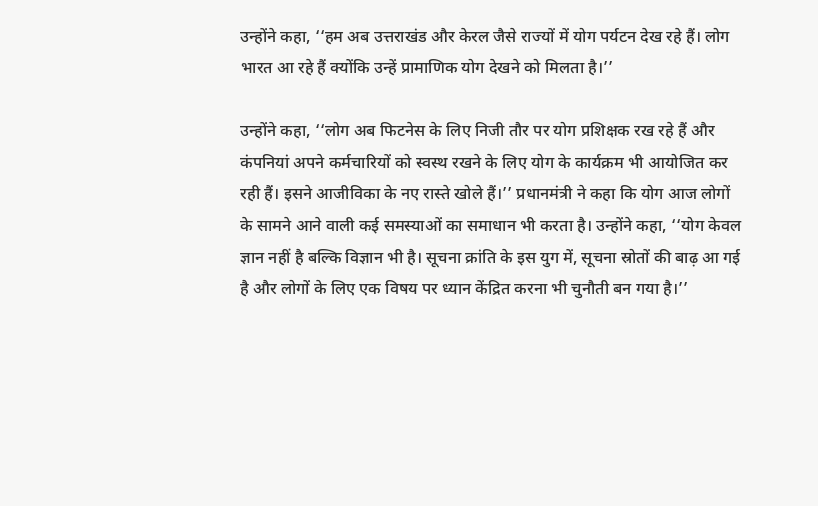उन्होंने कहा, ‘‘हम अब उत्तराखंड और केरल जैसे राज्यों में योग पर्यटन देख रहे हैं। लोग भारत आ रहे हैं क्योंकि उन्हें प्रामाणिक योग देखने को मिलता है।’’

उन्होंने कहा, ‘‘लोग अब फिटनेस के लिए निजी तौर पर योग प्रशिक्षक रख रहे हैं और कंपनियां अपने कर्मचारियों को स्वस्थ रखने के लिए योग के कार्यक्रम भी आयोजित कर रही हैं। इसने आजीविका के नए रास्ते खोले हैं।’’ प्रधानमंत्री ने कहा कि योग आज लोगों के सामने आने वाली कई समस्याओं का समाधान भी करता है। उन्होंने कहा, ‘‘योग केवल ज्ञान नहीं है बल्कि विज्ञान भी है। सूचना क्रांति के इस युग में, सूचना स्रोतों की बाढ़ आ गई है और लोगों के लिए एक विषय पर ध्यान केंद्रित करना भी चुनौती बन गया है।’’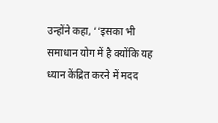उन्होंने कहा, ‘‘इसका भी समाधान योग में है क्योंकि यह ध्यान केंद्रित करने में मदद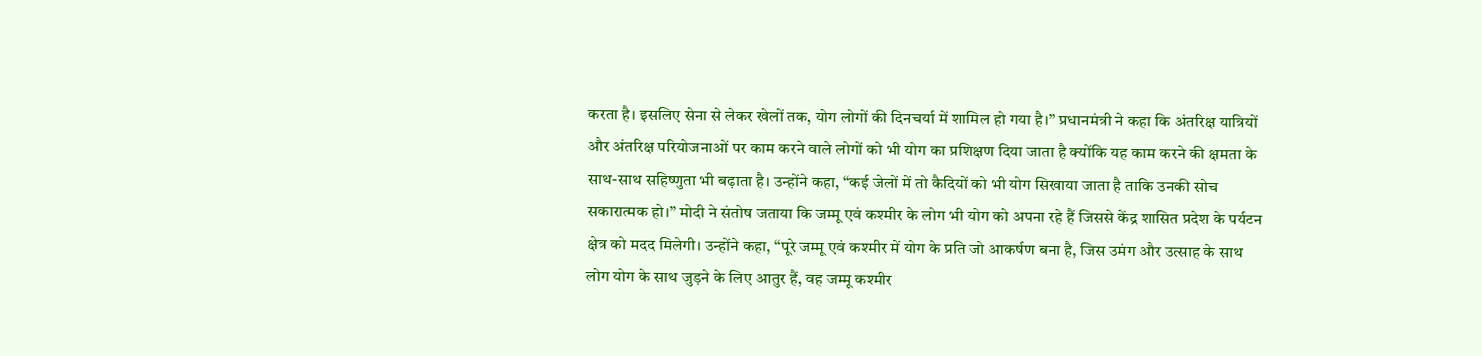करता है। इसलिए सेना से लेकर खेलों तक, योग लोगों की दिनचर्या में शामिल हो गया है।’’ प्रधानमंत्री ने कहा कि अंतरिक्ष यात्रियों और अंतरिक्ष परियोजनाओं पर काम करने वाले लोगों को भी योग का प्रशिक्षण दिया जाता है क्योंकि यह काम करने की क्षमता के साथ-साथ सहिष्णुता भी बढ़ाता है। उन्होंने कहा, ‘‘कई जेलों में तो कैदियों को भी योग सिखाया जाता है ताकि उनकी सोच सकारात्मक हो।’’ मोदी ने संतोष जताया कि जम्मू एवं कश्मीर के लोग भी योग को अपना रहे हैं जिससे केंद्र शासित प्रदेश के पर्यटन क्षेत्र को मदद मिलेगी। उन्होंने कहा, ‘‘पूरे जम्मू एवं कश्मीर में योग के प्रति जो आकर्षण बना है, जिस उमंग और उत्साह के साथ लोग योग के साथ जुड़ने के लिए आतुर हैं, वह जम्मू कश्मीर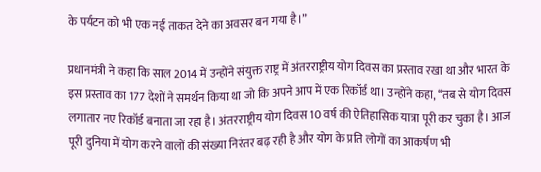के पर्यटन को भी एक नई ताकत देने का अवसर बन गया है।”

प्रधानमंत्री ने कहा कि साल 2014 में उन्होंने संयुक्त राष्ट्र में अंतरराष्ट्रीय योग दिवस का प्रस्ताव रखा था और भारत के इस प्रस्ताव का 177 देशों ने समर्थन किया था जो कि अपने आप में एक रिकॉर्ड था। उन्होंने कहा, ‘‘तब से योग दिवस लगातार नए रिकॉर्ड बनाता जा रहा है। अंतरराष्ट्रीय योग दिवस 10 वर्ष की ऐतिहासिक यात्रा पूरी कर चुका है। आज पूरी दुनिया में योग करने वालों की संख्या निरंतर बढ़ रही है और योग के प्रति लोगों का आकर्षण भी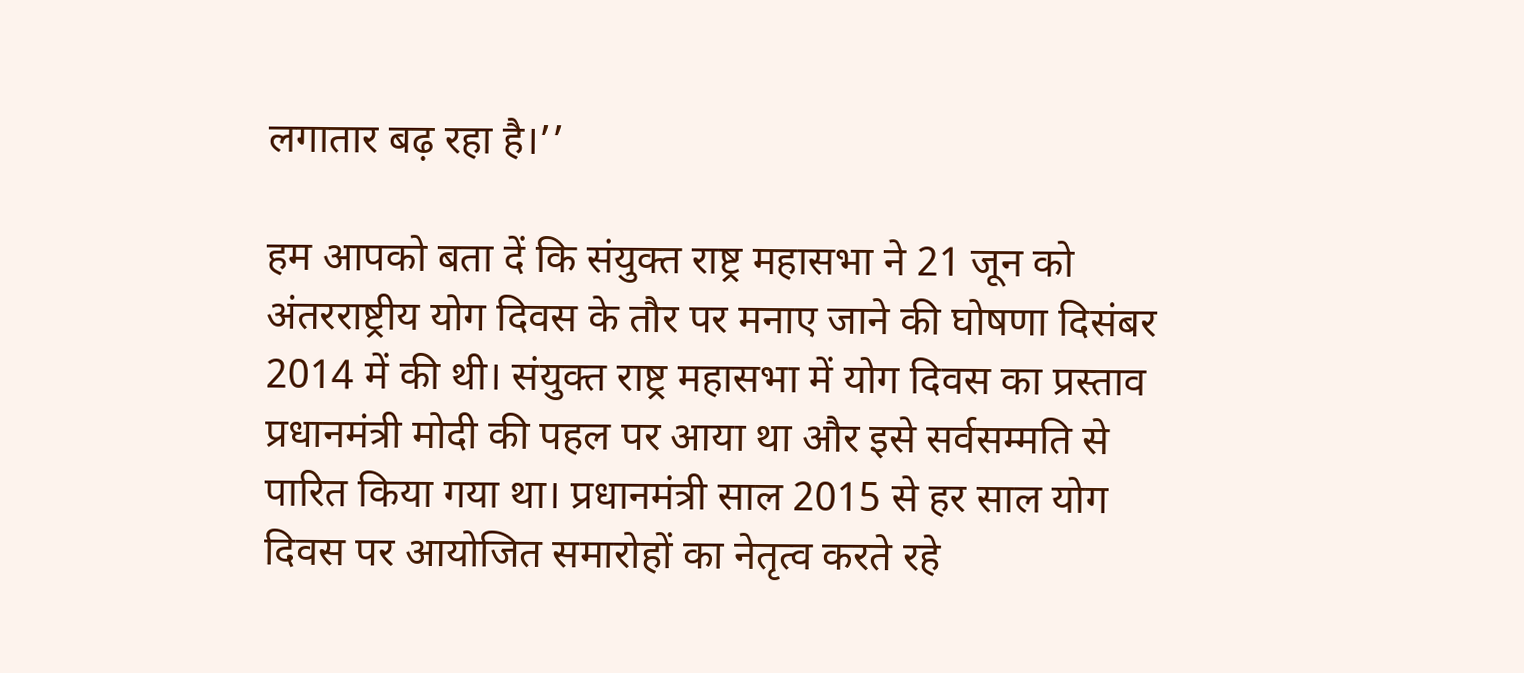लगातार बढ़ रहा है।’’

हम आपको बता दें कि संयुक्त राष्ट्र महासभा ने 21 जून को अंतरराष्ट्रीय योग दिवस के तौर पर मनाए जाने की घोषणा दिसंबर 2014 में की थी। संयुक्त राष्ट्र महासभा में योग दिवस का प्रस्ताव प्रधानमंत्री मोदी की पहल पर आया था और इसे सर्वसम्मति से पारित किया गया था। प्रधानमंत्री साल 2015 से हर साल योग दिवस पर आयोजित समारोहों का नेतृत्व करते रहे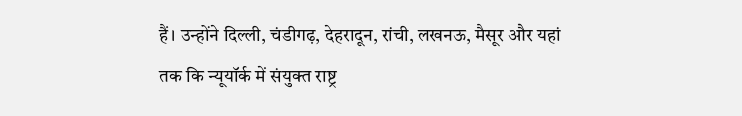हैं। उन्होंने दिल्ली, चंडीगढ़, देहरादून, रांची, लखनऊ, मैसूर और यहां तक कि न्यूयॉर्क में संयुक्त राष्ट्र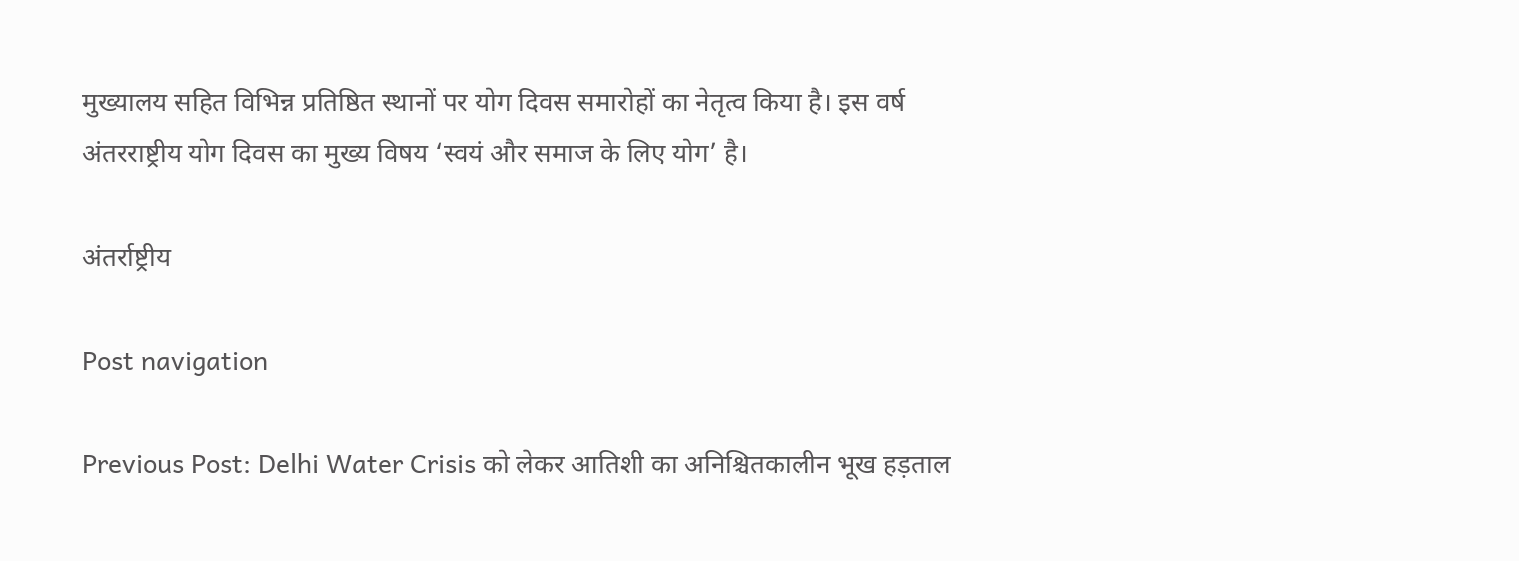मुख्यालय सहित विभिन्न प्रतिष्ठित स्थानों पर योग दिवस समारोहों का नेतृत्व किया है। इस वर्ष अंतरराष्ट्रीय योग दिवस का मुख्य विषय ‘स्वयं और समाज के लिए योग’ है।

अंतर्राष्ट्रीय

Post navigation

Previous Post: Delhi Water Crisis को लेकर आतिशी का अनिश्चितकालीन भूख हड़ताल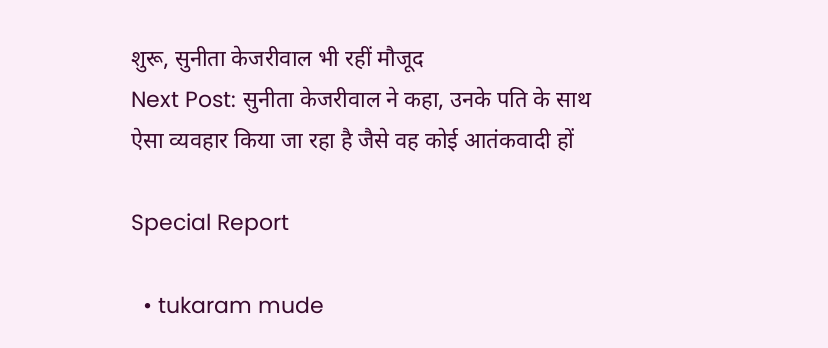शुरू, सुनीता केजरीवाल भी रहीं मौजूद
Next Post: सुनीता केजरीवाल ने कहा, उनके पति के साथ ऐसा व्यवहार किया जा रहा है जैसे वह कोई आतंकवादी हों

Special Report

  • tukaram mude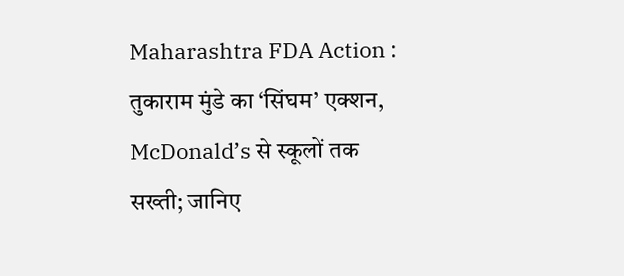Maharashtra FDA Action : तुकाराम मुंडे का ‘सिंघम’ एक्शन, McDonald’s से स्कूलों तक सख्ती; जानिए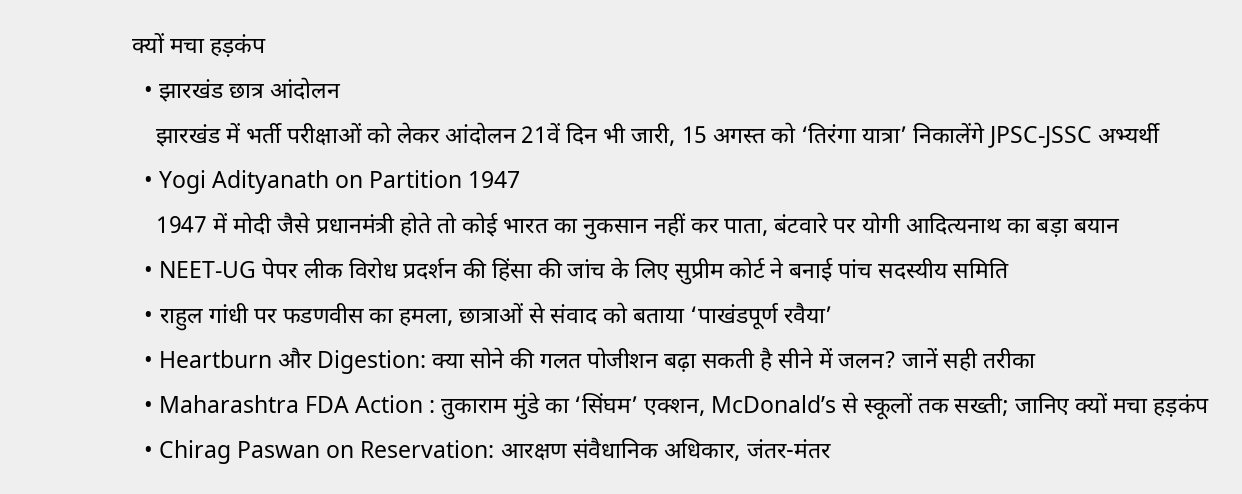क्यों मचा हड़कंप
  • झारखंड छात्र आंदोलन
    झारखंड में भर्ती परीक्षाओं को लेकर आंदोलन 21वें दिन भी जारी, 15 अगस्त को ‘तिरंगा यात्रा’ निकालेंगे JPSC-JSSC अभ्यर्थी
  • Yogi Adityanath on Partition 1947
    1947 में मोदी जैसे प्रधानमंत्री होते तो कोई भारत का नुकसान नहीं कर पाता, बंटवारे पर योगी आदित्यनाथ का बड़ा बयान
  • NEET-UG पेपर लीक विरोध प्रदर्शन की हिंसा की जांच के लिए सुप्रीम कोर्ट ने बनाई पांच सदस्यीय समिति
  • राहुल गांधी पर फडणवीस का हमला, छात्राओं से संवाद को बताया ‘पाखंडपूर्ण रवैया’
  • Heartburn और Digestion: क्या सोने की गलत पोजीशन बढ़ा सकती है सीने में जलन? जानें सही तरीका
  • Maharashtra FDA Action : तुकाराम मुंडे का ‘सिंघम’ एक्शन, McDonald’s से स्कूलों तक सख्ती; जानिए क्यों मचा हड़कंप
  • Chirag Paswan on Reservation: आरक्षण संवैधानिक अधिकार, जंतर-मंतर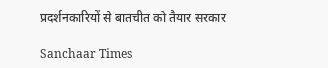प्रदर्शनकारियों से बातचीत को तैयार सरकार

Sanchaar Times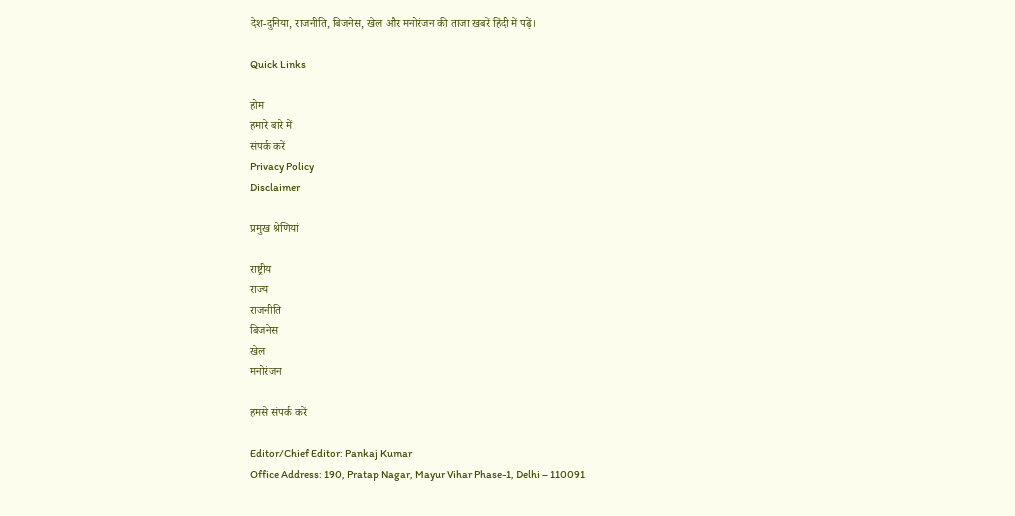देश-दुनिया, राजनीति, बिजनेस, खेल और मनोरंजन की ताजा खबरें हिंदी में पढ़ें।

Quick Links

होम
हमारे बारे में
संपर्क करें
Privacy Policy
Disclaimer

प्रमुख श्रेणियां

राष्ट्रीय
राज्य
राजनीति
बिजनेस
खेल
मनोरंजन

हमसे संपर्क करें

Editor/Chief Editor: Pankaj Kumar
Office Address: 190, Pratap Nagar, Mayur Vihar Phase-1, Delhi – 110091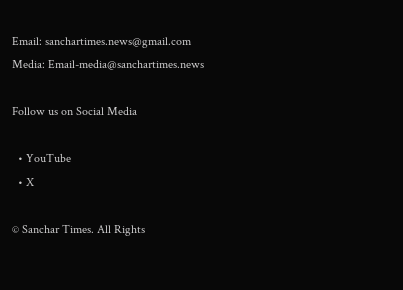Email: sanchartimes.news@gmail.com
Media: Email-media@sanchartimes.news

Follow us on Social Media

  • YouTube
  • X

© Sanchar Times. All Rights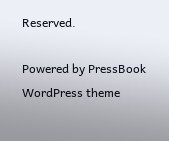Reserved.

Powered by PressBook WordPress theme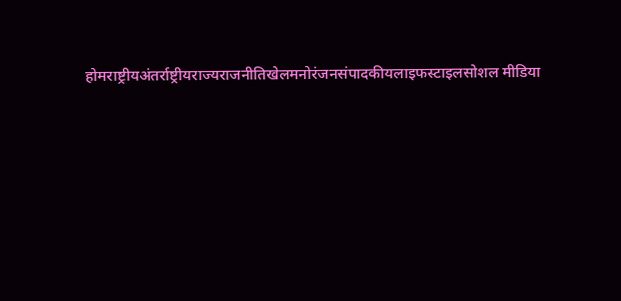होमराष्ट्रीयअंतर्राष्ट्रीयराज्यराजनीतिखेलमनोरंजनसंपादकीयलाइफस्टाइलसोशल मीडिया